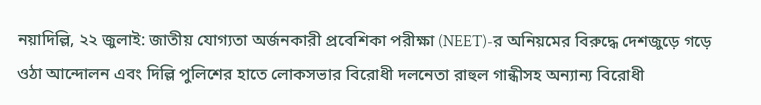নয়াদিল্লি, ২২ জুলাই: জাতীয় যোগ্যতা অর্জনকারী প্রবেশিকা পরীক্ষা (NEET)-র অনিয়মের বিরুদ্ধে দেশজুড়ে গড়ে ওঠা আন্দোলন এবং দিল্লি পুলিশের হাতে লোকসভার বিরোধী দলনেতা রাহুল গান্ধীসহ অন্যান্য বিরোধী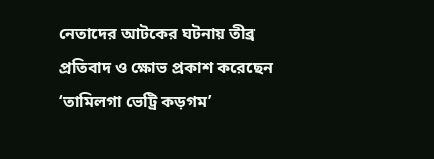নেতাদের আটকের ঘটনায় তীব্র প্রতিবাদ ও ক্ষোভ প্রকাশ করেছেন ‘তামিলগা ভেট্রি কড়গম’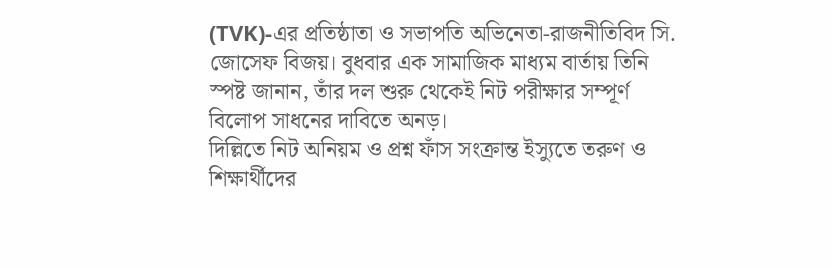(TVK)-এর প্রতিষ্ঠাতা ও সভাপতি অভিনেতা-রাজনীতিবিদ সি. জোসেফ বিজয়। বুধবার এক সামাজিক মাধ্যম বার্তায় তিনি স্পষ্ট জানান, তাঁর দল শুরু থেকেই নিট পরীক্ষার সম্পূর্ণ বিলোপ সাধনের দাবিতে অনড়।
দিল্লিতে নিট অনিয়ম ও প্রশ্ন ফাঁস সংক্রান্ত ইস্যুতে তরুণ ও শিক্ষার্থীদের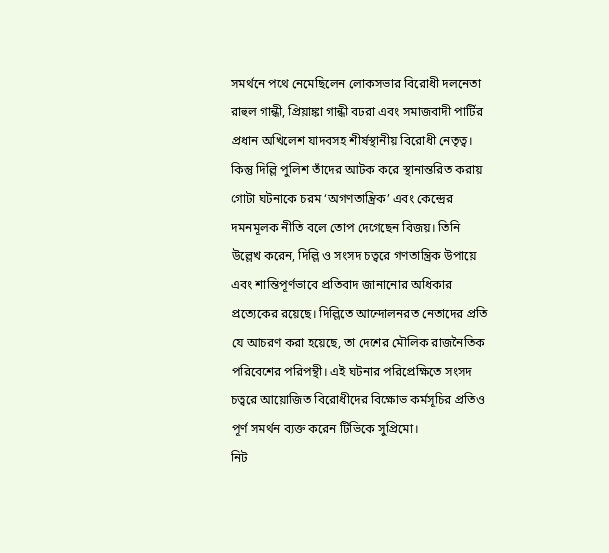সমর্থনে পথে নেমেছিলেন লোকসভার বিরোধী দলনেতা রাহুল গান্ধী, প্রিয়াঙ্কা গান্ধী বঢরা এবং সমাজবাদী পার্টির প্রধান অখিলেশ যাদবসহ শীর্ষস্থানীয় বিরোধী নেতৃত্ব। কিন্তু দিল্লি পুলিশ তাঁদের আটক করে স্থানান্তরিত করায় গোটা ঘটনাকে চরম ‘অগণতান্ত্রিক’ এবং কেন্দ্রের দমনমূলক নীতি বলে তোপ দেগেছেন বিজয়। তিনি উল্লেখ করেন, দিল্লি ও সংসদ চত্বরে গণতান্ত্রিক উপায়ে এবং শান্তিপূর্ণভাবে প্রতিবাদ জানানোর অধিকার প্রত্যেকের রয়েছে। দিল্লিতে আন্দোলনরত নেতাদের প্রতি যে আচরণ করা হয়েছে, তা দেশের মৌলিক রাজনৈতিক পরিবেশের পরিপন্থী। এই ঘটনার পরিপ্রেক্ষিতে সংসদ চত্বরে আয়োজিত বিরোধীদের বিক্ষোভ কর্মসূচির প্রতিও পূর্ণ সমর্থন ব্যক্ত করেন টিভিকে সুপ্রিমো।
নিট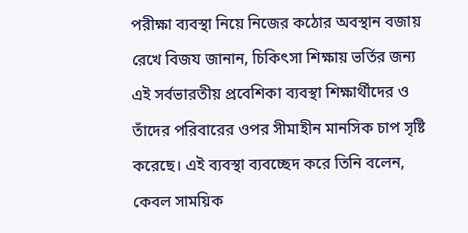পরীক্ষা ব্যবস্থা নিয়ে নিজের কঠোর অবস্থান বজায় রেখে বিজয জানান, চিকিৎসা শিক্ষায় ভর্তির জন্য এই সর্বভারতীয় প্রবেশিকা ব্যবস্থা শিক্ষার্থীদের ও তাঁদের পরিবারের ওপর সীমাহীন মানসিক চাপ সৃষ্টি করেছে। এই ব্যবস্থা ব্যবচ্ছেদ করে তিনি বলেন, কেবল সাময়িক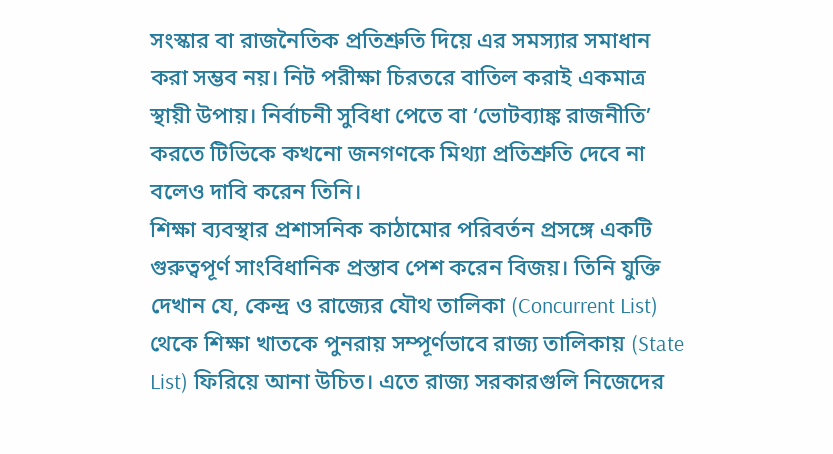সংস্কার বা রাজনৈতিক প্রতিশ্রুতি দিয়ে এর সমস্যার সমাধান করা সম্ভব নয়। নিট পরীক্ষা চিরতরে বাতিল করাই একমাত্র স্থায়ী উপায়। নির্বাচনী সুবিধা পেতে বা ‘ভোটব্যাঙ্ক রাজনীতি’ করতে টিভিকে কখনো জনগণকে মিথ্যা প্রতিশ্রুতি দেবে না বলেও দাবি করেন তিনি।
শিক্ষা ব্যবস্থার প্রশাসনিক কাঠামোর পরিবর্তন প্রসঙ্গে একটি গুরুত্বপূর্ণ সাংবিধানিক প্রস্তাব পেশ করেন বিজয়। তিনি যুক্তি দেখান যে, কেন্দ্র ও রাজ্যের যৌথ তালিকা (Concurrent List) থেকে শিক্ষা খাতকে পুনরায় সম্পূর্ণভাবে রাজ্য তালিকায় (State List) ফিরিয়ে আনা উচিত। এতে রাজ্য সরকারগুলি নিজেদের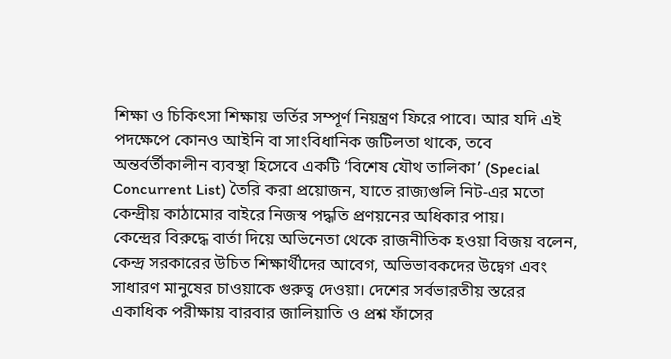শিক্ষা ও চিকিৎসা শিক্ষায় ভর্তির সম্পূর্ণ নিয়ন্ত্রণ ফিরে পাবে। আর যদি এই পদক্ষেপে কোনও আইনি বা সাংবিধানিক জটিলতা থাকে, তবে অন্তর্বর্তীকালীন ব্যবস্থা হিসেবে একটি ‘বিশেষ যৌথ তালিকা’ (Special Concurrent List) তৈরি করা প্রয়োজন, যাতে রাজ্যগুলি নিট-এর মতো কেন্দ্রীয় কাঠামোর বাইরে নিজস্ব পদ্ধতি প্রণয়নের অধিকার পায়।
কেন্দ্রের বিরুদ্ধে বার্তা দিয়ে অভিনেতা থেকে রাজনীতিক হওয়া বিজয় বলেন, কেন্দ্র সরকারের উচিত শিক্ষার্থীদের আবেগ, অভিভাবকদের উদ্বেগ এবং সাধারণ মানুষের চাওয়াকে গুরুত্ব দেওয়া। দেশের সর্বভারতীয় স্তরের একাধিক পরীক্ষায় বারবার জালিয়াতি ও প্রশ্ন ফাঁসের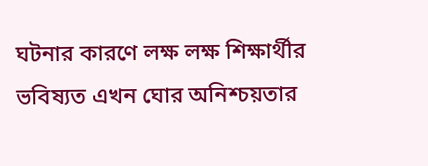ঘটনার কারণে লক্ষ লক্ষ শিক্ষার্থীর ভবিষ্যত এখন ঘোর অনিশ্চয়তার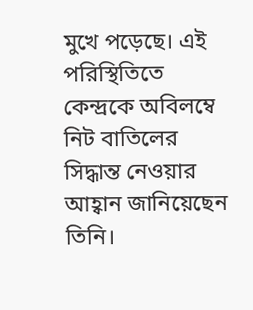মুখে পড়েছে। এই পরিস্থিতিতে কেন্দ্রকে অবিলম্বে নিট বাতিলের সিদ্ধান্ত নেওয়ার আহ্বান জানিয়েছেন তিনি।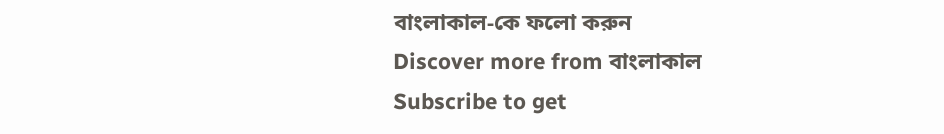বাংলাকাল-কে ফলো করুন
Discover more from বাংলাকাল
Subscribe to get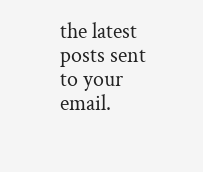the latest posts sent to your email.